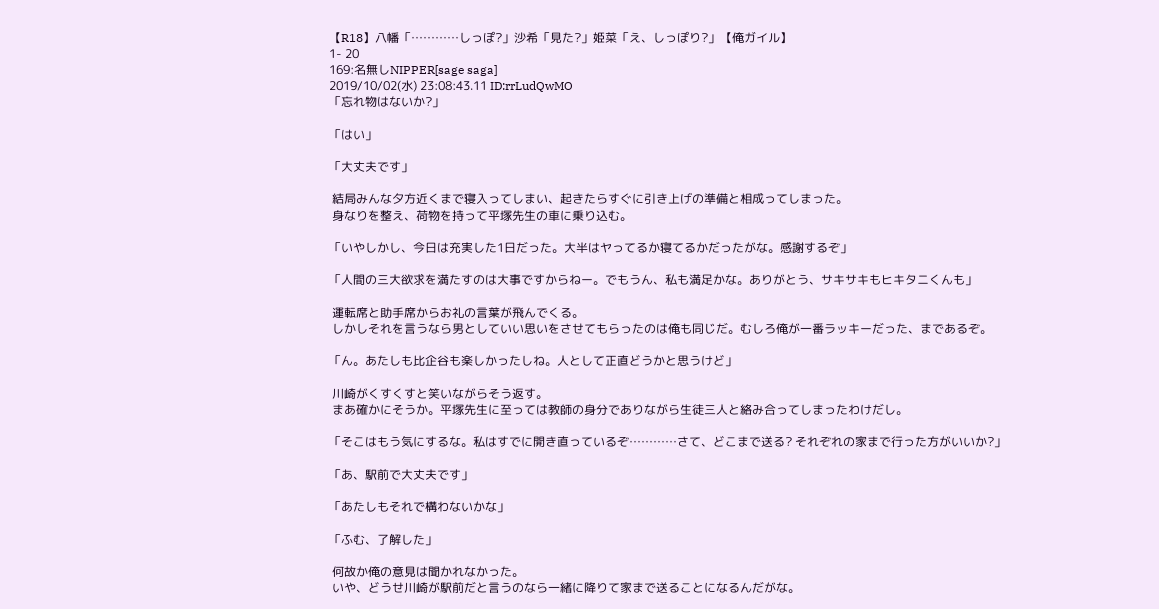【R18】八幡「…………しっぽ?」沙希「見た?」姫菜「え、しっぽり?」【俺ガイル】
1- 20
169:名無しNIPPER[sage saga]
2019/10/02(水) 23:08:43.11 ID:rrLudQwMO
「忘れ物はないか?」

「はい」

「大丈夫です」

 結局みんな夕方近くまで寝入ってしまい、起きたらすぐに引き上げの準備と相成ってしまった。
 身なりを整え、荷物を持って平塚先生の車に乗り込む。

「いやしかし、今日は充実した1日だった。大半はヤってるか寝てるかだったがな。感謝するぞ」

「人間の三大欲求を満たすのは大事ですからねー。でもうん、私も満足かな。ありがとう、サキサキもヒキタニくんも」

 運転席と助手席からお礼の言葉が飛んでくる。
 しかしそれを言うなら男としていい思いをさせてもらったのは俺も同じだ。むしろ俺が一番ラッキーだった、まであるぞ。

「ん。あたしも比企谷も楽しかったしね。人として正直どうかと思うけど」

 川崎がくすくすと笑いながらそう返す。
 まあ確かにそうか。平塚先生に至っては教師の身分でありながら生徒三人と絡み合ってしまったわけだし。

「そこはもう気にするな。私はすでに開き直っているぞ…………さて、どこまで送る? それぞれの家まで行った方がいいか?」

「あ、駅前で大丈夫です」

「あたしもそれで構わないかな」

「ふむ、了解した」

 何故か俺の意見は聞かれなかった。
 いや、どうせ川崎が駅前だと言うのなら一緒に降りて家まで送ることになるんだがな。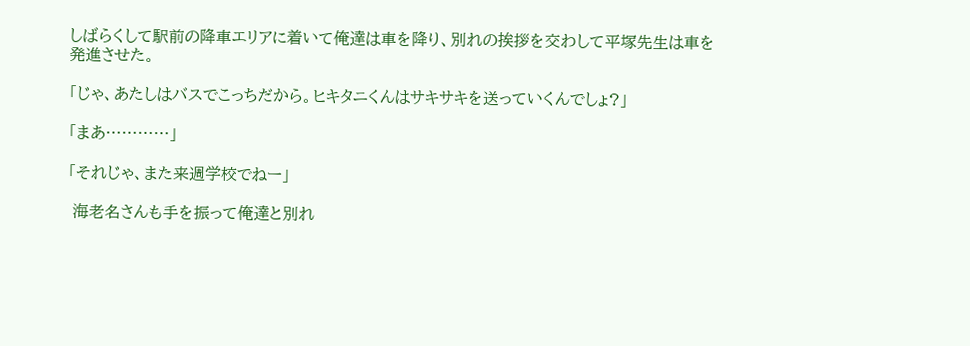しばらくして駅前の降車エリアに着いて俺達は車を降り、別れの挨拶を交わして平塚先生は車を発進させた。

「じゃ、あたしはバスでこっちだから。ヒキタニくんはサキサキを送っていくんでしょ?」

「まあ…………」

「それじゃ、また来週学校でねー」

 海老名さんも手を振って俺達と別れ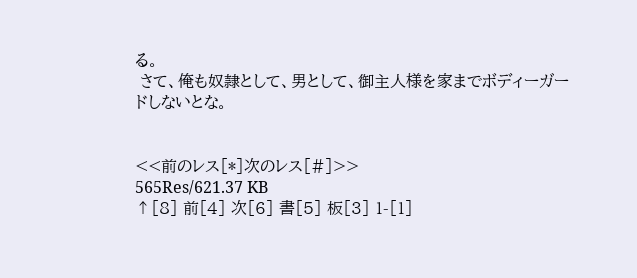る。
 さて、俺も奴隷として、男として、御主人様を家までボディーガードしないとな。


<<前のレス[*]次のレス[#]>>
565Res/621.37 KB
↑[8] 前[4] 次[6] 書[5] 板[3] 1-[1]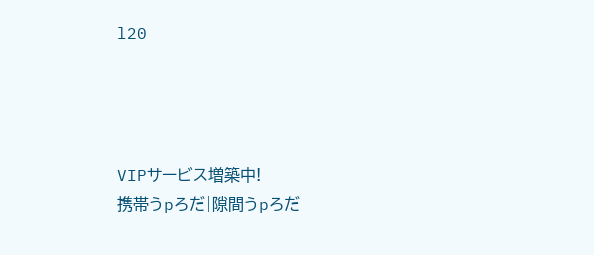l20




VIPサービス増築中!
携帯うpろだ|隙間うpろだ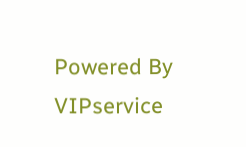Powered By VIPservice